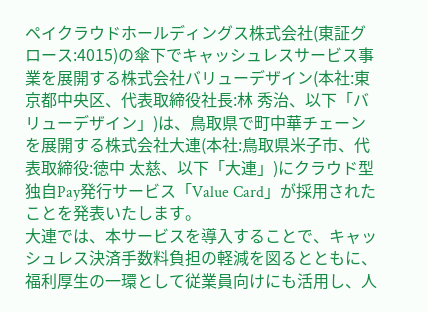ペイクラウドホールディングス株式会社(東証グロース:4015)の傘下でキャッシュレスサービス事業を展開する株式会社バリューデザイン(本社:東京都中央区、代表取締役社長:林 秀治、以下「バリューデザイン」)は、鳥取県で町中華チェーンを展開する株式会社大連(本社:鳥取県米子市、代表取締役:徳中 太慈、以下「大連」)にクラウド型独自Pay発行サービス「Value Card」が採用されたことを発表いたします。
大連では、本サービスを導入することで、キャッシュレス決済手数料負担の軽減を図るとともに、福利厚生の一環として従業員向けにも活用し、人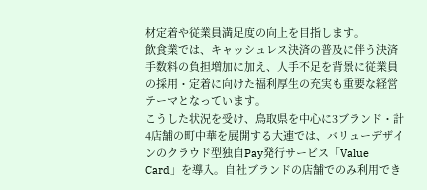材定着や従業員満足度の向上を目指します。
飲食業では、キャッシュレス決済の普及に伴う決済手数料の負担増加に加え、人手不足を背景に従業員の採用・定着に向けた福利厚生の充実も重要な経営テーマとなっています。
こうした状況を受け、鳥取県を中心に3ブランド・計4店舗の町中華を展開する大連では、バリューデザインのクラウド型独自Pay発行サービス「Value Card」を導入。自社ブランドの店舗でのみ利用でき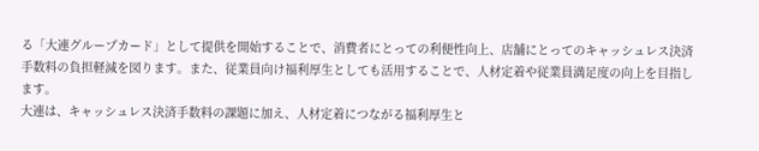る「大連グループカード」として提供を開始することで、消費者にとっての利便性向上、店舗にとってのキャッシュレス決済手数料の負担軽減を図ります。また、従業員向け福利厚生としても活用することで、人材定着や従業員満足度の向上を目指します。
大連は、キャッシュレス決済手数料の課題に加え、人材定着につながる福利厚生と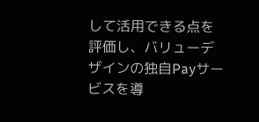して活用できる点を評価し、バリューデザインの独自Payサービスを導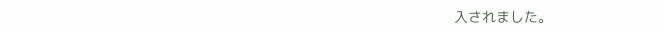入されました。